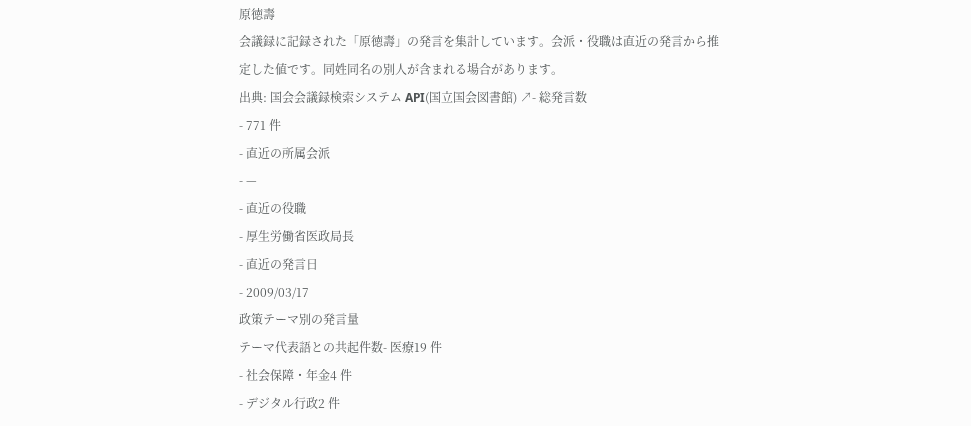原徳壽
会議録に記録された「原徳壽」の発言を集計しています。会派・役職は直近の発言から推定した値です。同姓同名の別人が含まれる場合があります。
出典: 国会会議録検索システム API(国立国会図書館) ↗- 総発言数
- 771 件
- 直近の所属会派
- —
- 直近の役職
- 厚生労働省医政局長
- 直近の発言日
- 2009/03/17
政策テーマ別の発言量
テーマ代表語との共起件数- 医療19 件
- 社会保障・年金4 件
- デジタル行政2 件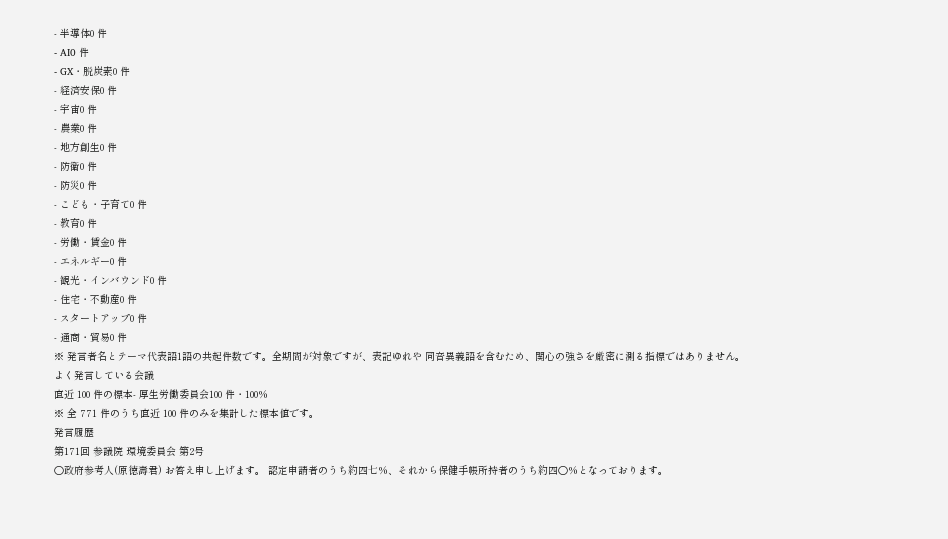- 半導体0 件
- AI0 件
- GX・脱炭素0 件
- 経済安保0 件
- 宇宙0 件
- 農業0 件
- 地方創生0 件
- 防衛0 件
- 防災0 件
- こども・子育て0 件
- 教育0 件
- 労働・賃金0 件
- エネルギー0 件
- 観光・インバウンド0 件
- 住宅・不動産0 件
- スタートアップ0 件
- 通商・貿易0 件
※ 発言者名とテーマ代表語1語の共起件数です。全期間が対象ですが、表記ゆれや 同音異義語を含むため、関心の強さを厳密に測る指標ではありません。
よく発言している会議
直近 100 件の標本- 厚生労働委員会100 件・100%
※ 全 771 件のうち直近 100 件のみを集計した標本値です。
発言履歴
第171回 参議院 環境委員会 第2号
○政府参考人(原徳壽君) お答え申し上げます。 認定申請者のうち約四七%、それから保健手帳所持者のうち約四〇%となっております。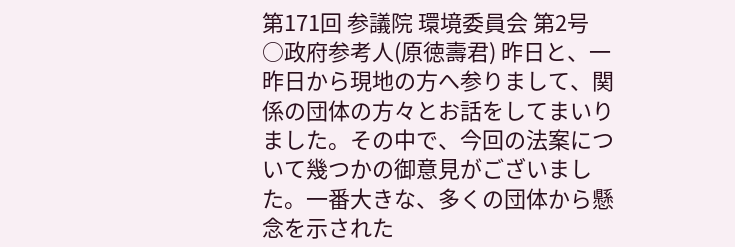第171回 参議院 環境委員会 第2号
○政府参考人(原徳壽君) 昨日と、一昨日から現地の方へ参りまして、関係の団体の方々とお話をしてまいりました。その中で、今回の法案について幾つかの御意見がございました。一番大きな、多くの団体から懸念を示された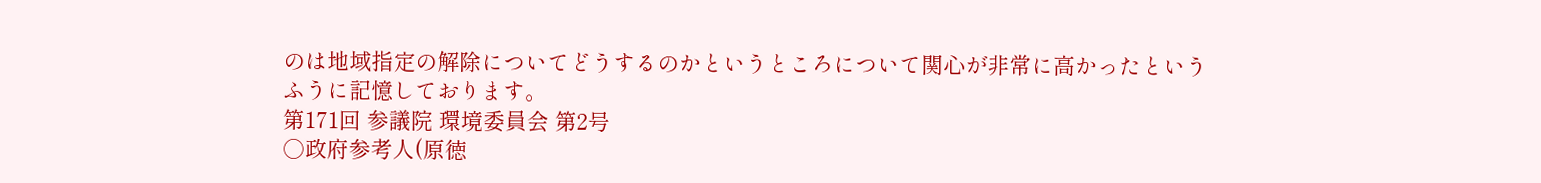のは地域指定の解除についてどうするのかというところについて関心が非常に高かったというふうに記憶しております。
第171回 参議院 環境委員会 第2号
○政府参考人(原徳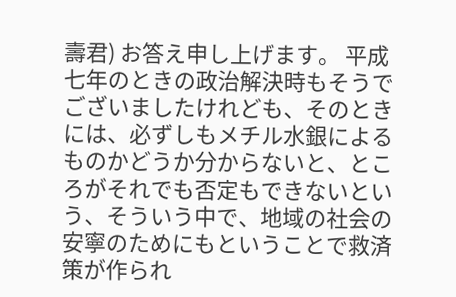壽君) お答え申し上げます。 平成七年のときの政治解決時もそうでございましたけれども、そのときには、必ずしもメチル水銀によるものかどうか分からないと、ところがそれでも否定もできないという、そういう中で、地域の社会の安寧のためにもということで救済策が作られ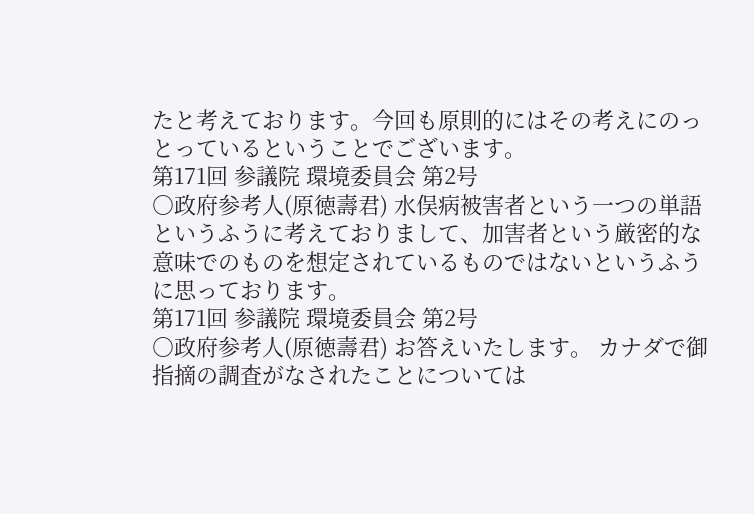たと考えております。今回も原則的にはその考えにのっとっているということでございます。
第171回 参議院 環境委員会 第2号
○政府参考人(原徳壽君) 水俣病被害者という一つの単語というふうに考えておりまして、加害者という厳密的な意味でのものを想定されているものではないというふうに思っております。
第171回 参議院 環境委員会 第2号
○政府参考人(原徳壽君) お答えいたします。 カナダで御指摘の調査がなされたことについては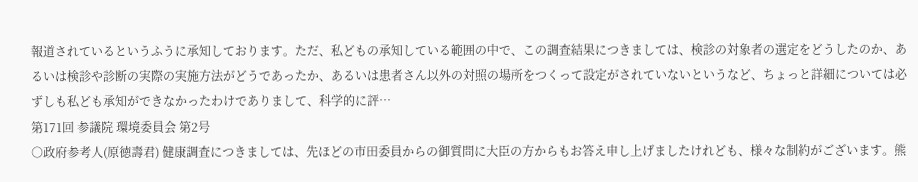報道されているというふうに承知しております。ただ、私どもの承知している範囲の中で、この調査結果につきましては、検診の対象者の選定をどうしたのか、あるいは検診や診断の実際の実施方法がどうであったか、あるいは患者さん以外の対照の場所をつくって設定がされていないというなど、ちょっと詳細については必ずしも私ども承知ができなかったわけでありまして、科学的に評…
第171回 参議院 環境委員会 第2号
○政府参考人(原徳壽君) 健康調査につきましては、先ほどの市田委員からの御質問に大臣の方からもお答え申し上げましたけれども、様々な制約がございます。熊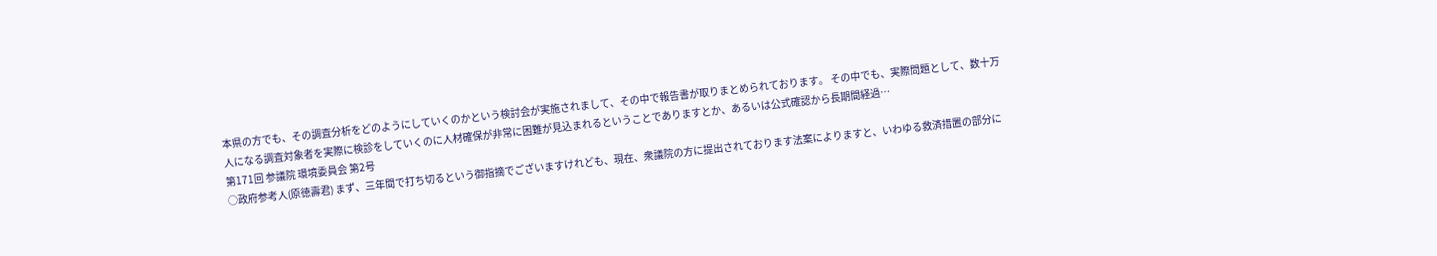本県の方でも、その調査分析をどのようにしていくのかという検討会が実施されまして、その中で報告書が取りまとめられております。 その中でも、実際問題として、数十万人になる調査対象者を実際に検診をしていくのに人材確保が非常に困難が見込まれるということでありますとか、あるいは公式確認から長期間経過…
第171回 参議院 環境委員会 第2号
○政府参考人(原徳壽君) まず、三年間で打ち切るという御指摘でございますけれども、現在、衆議院の方に提出されております法案によりますと、いわゆる救済措置の部分に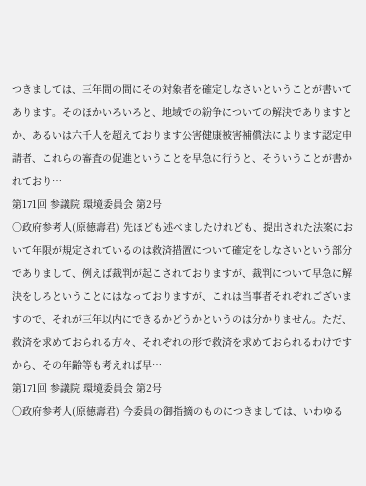つきましては、三年間の間にその対象者を確定しなさいということが書いてあります。そのほかいろいろと、地域での紛争についての解決でありますとか、あるいは六千人を超えております公害健康被害補償法によります認定申請者、これらの審査の促進ということを早急に行うと、そういうことが書かれており…
第171回 参議院 環境委員会 第2号
○政府参考人(原徳壽君) 先ほども述べましたけれども、提出された法案において年限が規定されているのは救済措置について確定をしなさいという部分でありまして、例えば裁判が起こされておりますが、裁判について早急に解決をしろということにはなっておりますが、これは当事者それぞれございますので、それが三年以内にできるかどうかというのは分かりません。ただ、救済を求めておられる方々、それぞれの形で救済を求めておられるわけですから、その年齢等も考えれば早…
第171回 参議院 環境委員会 第2号
○政府参考人(原徳壽君) 今委員の御指摘のものにつきましては、いわゆる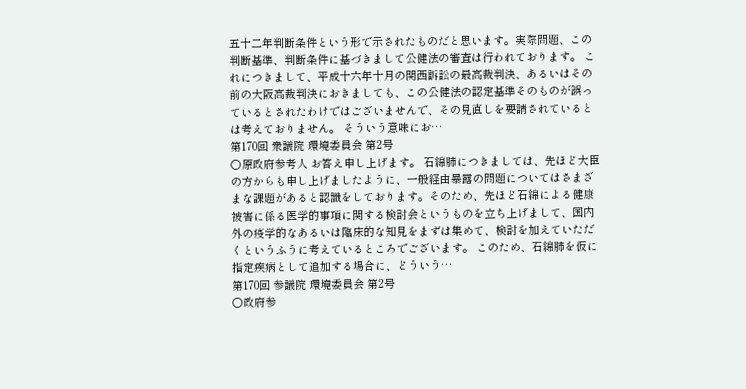五十二年判断条件という形で示されたものだと思います。実際問題、この判断基準、判断条件に基づきまして公健法の審査は行われております。 これにつきまして、平成十六年十月の関西訴訟の最高裁判決、あるいはその前の大阪高裁判決におきましても、この公健法の認定基準そのものが誤っているとされたわけではございませんで、その見直しを要請されているとは考えておりません。 そういう意味にお…
第170回 衆議院 環境委員会 第2号
○原政府参考人 お答え申し上げます。 石綿肺につきましては、先ほど大臣の方からも申し上げましたように、一般経由暴露の問題についてはさまざまな課題があると認識をしております。そのため、先ほど石綿による健康被害に係る医学的事項に関する検討会というものを立ち上げまして、国内外の疫学的なあるいは臨床的な知見をまずは集めて、検討を加えていただくというふうに考えているところでございます。 このため、石綿肺を仮に指定疾病として追加する場合に、どういう…
第170回 参議院 環境委員会 第2号
○政府参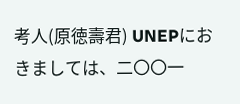考人(原徳壽君) UNEPにおきましては、二〇〇一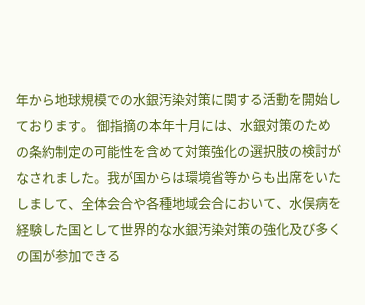年から地球規模での水銀汚染対策に関する活動を開始しております。 御指摘の本年十月には、水銀対策のための条約制定の可能性を含めて対策強化の選択肢の検討がなされました。我が国からは環境省等からも出席をいたしまして、全体会合や各種地域会合において、水俣病を経験した国として世界的な水銀汚染対策の強化及び多くの国が参加できる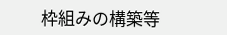枠組みの構築等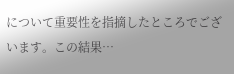について重要性を指摘したところでございます。この結果…